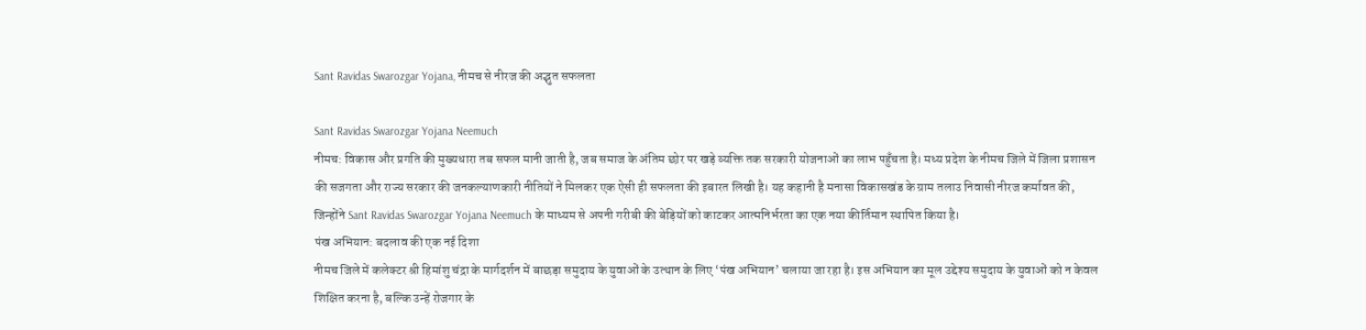Sant Ravidas Swarozgar Yojana, नीमच से नीरज की अद्भुत सफलता

Sant Ravidas Swarozgar Yojana Neemuch
नीमच: विकास और प्रगति की मुख्यधारा तब सफल मानी जाती है, जब समाज के अंतिम छोर पर खड़े व्यक्ति तक सरकारी योजनाओं का लाभ पहुँचता है। मध्य प्रदेश के नीमच जिले में जिला प्रशासन की सजगता और राज्य सरकार की जनकल्याणकारी नीतियों ने मिलकर एक ऐसी ही सफलता की इबारत लिखी है। यह कहानी है मनासा विकासखंड के ग्राम तलाउ निवासी नीरज कर्मावत की, जिन्होंने Sant Ravidas Swarozgar Yojana Neemuch के माध्यम से अपनी गरीबी की बेड़ियों को काटकर आत्मनिर्भरता का एक नया कीर्तिमान स्थापित किया है।
पंख अभियान: बदलाव की एक नई दिशा
नीमच जिले में कलेक्टर श्री हिमांशु चंद्रा के मार्गदर्शन में बाछड़ा समुदाय के युवाओं के उत्थान के लिए ‘पंख अभियान’ चलाया जा रहा है। इस अभियान का मूल उद्देश्य समुदाय के युवाओं को न केवल शिक्षित करना है, बल्कि उन्हें रोजगार के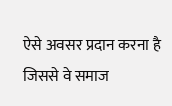ऐसे अवसर प्रदान करना है जिससे वे समाज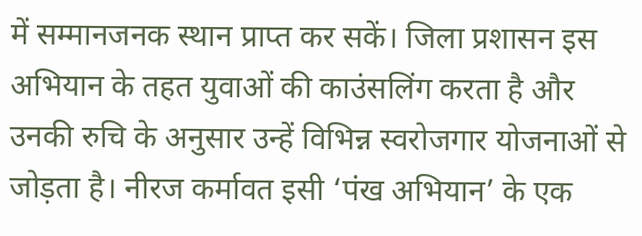में सम्मानजनक स्थान प्राप्त कर सकें। जिला प्रशासन इस अभियान के तहत युवाओं की काउंसलिंग करता है और उनकी रुचि के अनुसार उन्हें विभिन्न स्वरोजगार योजनाओं से जोड़ता है। नीरज कर्मावत इसी ‘पंख अभियान’ के एक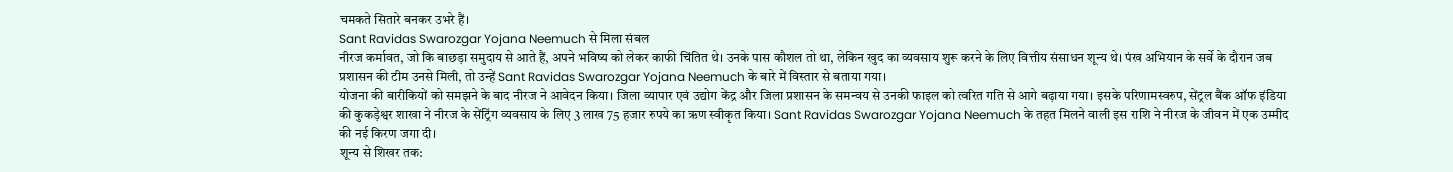चमकते सितारे बनकर उभरे हैं।
Sant Ravidas Swarozgar Yojana Neemuch से मिला संबल
नीरज कर्मावत, जो कि बाछड़ा समुदाय से आते हैं, अपने भविष्य को लेकर काफी चिंतित थे। उनके पास कौशल तो था, लेकिन खुद का व्यवसाय शुरू करने के लिए वित्तीय संसाधन शून्य थे। पंख अभियान के सर्वे के दौरान जब प्रशासन की टीम उनसे मिली, तो उन्हें Sant Ravidas Swarozgar Yojana Neemuch के बारे में विस्तार से बताया गया।
योजना की बारीकियों को समझने के बाद नीरज ने आवेदन किया। जिला व्यापार एवं उद्योग केंद्र और जिला प्रशासन के समन्वय से उनकी फाइल को त्वरित गति से आगे बढ़ाया गया। इसके परिणामस्वरुप, सेंट्रल बैंक ऑफ इंडिया की कुकड़ेश्वर शाखा ने नीरज के सेंट्रिंग व्यवसाय के लिए 3 लाख 75 हजार रुपये का ऋण स्वीकृत किया। Sant Ravidas Swarozgar Yojana Neemuch के तहत मिलने वाली इस राशि ने नीरज के जीवन में एक उम्मीद की नई किरण जगा दी।
शून्य से शिखर तक: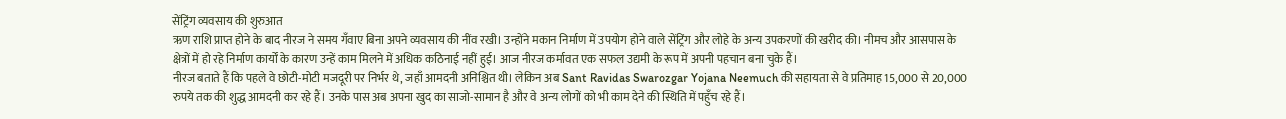सेंट्रिंग व्यवसाय की शुरुआत
ऋण राशि प्राप्त होने के बाद नीरज ने समय गँवाए बिना अपने व्यवसाय की नींव रखी। उन्होंने मकान निर्माण में उपयोग होने वाले सेंट्रिंग और लोहे के अन्य उपकरणों की खरीद की। नीमच और आसपास के क्षेत्रों में हो रहे निर्माण कार्यों के कारण उन्हें काम मिलने में अधिक कठिनाई नहीं हुई। आज नीरज कर्मावत एक सफल उद्यमी के रूप में अपनी पहचान बना चुके हैं।
नीरज बताते हैं कि पहले वे छोटी-मोटी मजदूरी पर निर्भर थे, जहाँ आमदनी अनिश्चित थी। लेकिन अब Sant Ravidas Swarozgar Yojana Neemuch की सहायता से वे प्रतिमाह 15,000 से 20,000 रुपये तक की शुद्ध आमदनी कर रहे हैं। उनके पास अब अपना खुद का साजो-सामान है और वे अन्य लोगों को भी काम देने की स्थिति में पहुँच रहे हैं।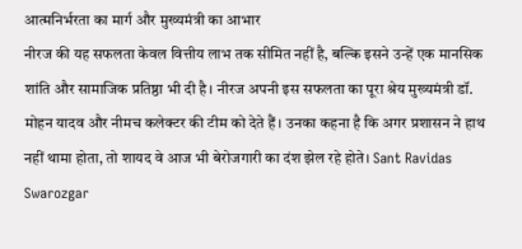आत्मनिर्भरता का मार्ग और मुख्यमंत्री का आभार
नीरज की यह सफलता केवल वित्तीय लाभ तक सीमित नहीं है, बल्कि इसने उन्हें एक मानसिक शांति और सामाजिक प्रतिष्ठा भी दी है। नीरज अपनी इस सफलता का पूरा श्रेय मुख्यमंत्री डॉ. मोहन यादव और नीमच कलेक्टर की टीम को देते हैं। उनका कहना है कि अगर प्रशासन ने हाथ नहीं थामा होता, तो शायद वे आज भी बेरोजगारी का दंश झेल रहे होते। Sant Ravidas Swarozgar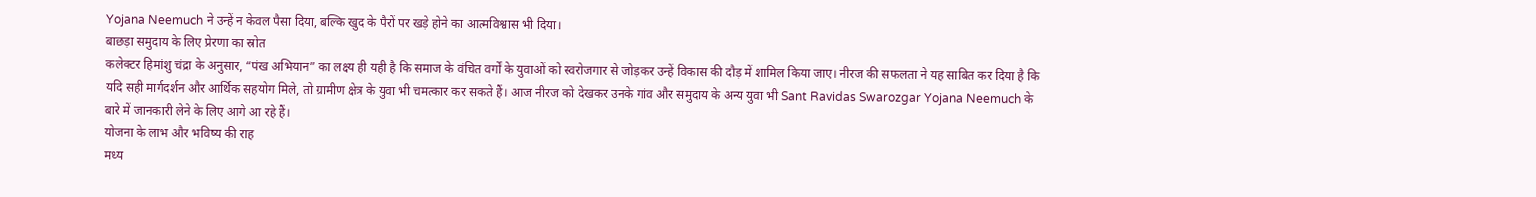Yojana Neemuch ने उन्हें न केवल पैसा दिया, बल्कि खुद के पैरों पर खड़े होने का आत्मविश्वास भी दिया।
बाछड़ा समुदाय के लिए प्रेरणा का स्रोत
कलेक्टर हिमांशु चंद्रा के अनुसार, “पंख अभियान” का लक्ष्य ही यही है कि समाज के वंचित वर्गों के युवाओं को स्वरोजगार से जोड़कर उन्हें विकास की दौड़ में शामिल किया जाए। नीरज की सफलता ने यह साबित कर दिया है कि यदि सही मार्गदर्शन और आर्थिक सहयोग मिले, तो ग्रामीण क्षेत्र के युवा भी चमत्कार कर सकते हैं। आज नीरज को देखकर उनके गांव और समुदाय के अन्य युवा भी Sant Ravidas Swarozgar Yojana Neemuch के बारे में जानकारी लेने के लिए आगे आ रहे हैं।
योजना के लाभ और भविष्य की राह
मध्य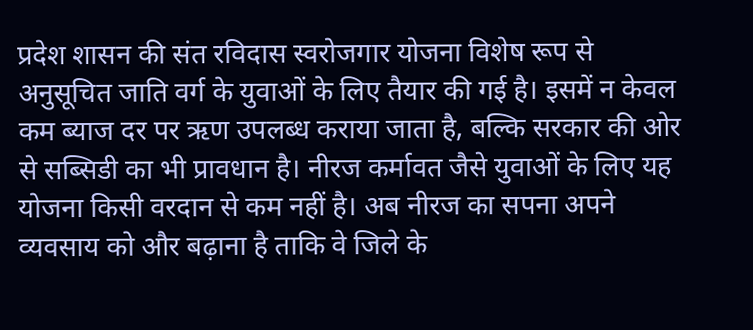प्रदेश शासन की संत रविदास स्वरोजगार योजना विशेष रूप से अनुसूचित जाति वर्ग के युवाओं के लिए तैयार की गई है। इसमें न केवल कम ब्याज दर पर ऋण उपलब्ध कराया जाता है, बल्कि सरकार की ओर से सब्सिडी का भी प्रावधान है। नीरज कर्मावत जैसे युवाओं के लिए यह योजना किसी वरदान से कम नहीं है। अब नीरज का सपना अपने व्यवसाय को और बढ़ाना है ताकि वे जिले के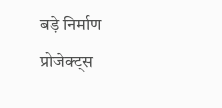बड़े निर्माण प्रोजेक्ट्स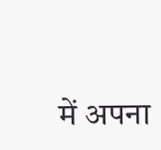में अपना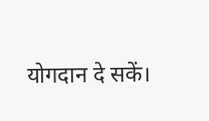योगदान दे सकें।